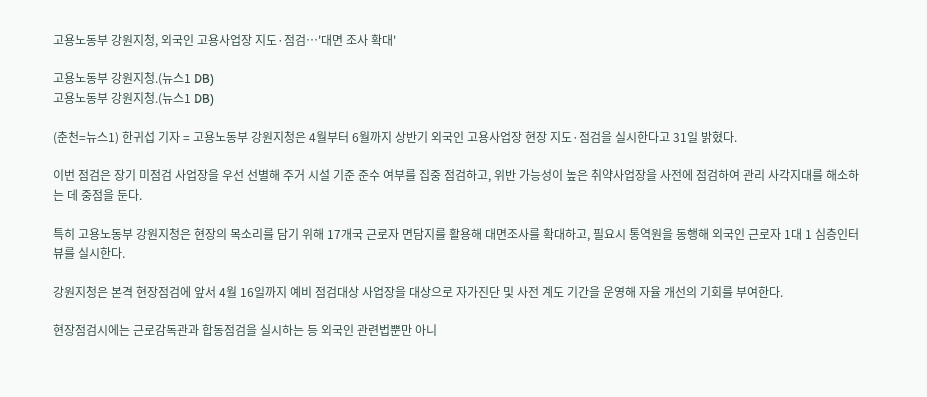고용노동부 강원지청, 외국인 고용사업장 지도·점검…'대면 조사 확대'

고용노동부 강원지청.(뉴스1 DB)
고용노동부 강원지청.(뉴스1 DB)

(춘천=뉴스1) 한귀섭 기자 = 고용노동부 강원지청은 4월부터 6월까지 상반기 외국인 고용사업장 현장 지도·점검을 실시한다고 31일 밝혔다.

이번 점검은 장기 미점검 사업장을 우선 선별해 주거 시설 기준 준수 여부를 집중 점검하고, 위반 가능성이 높은 취약사업장을 사전에 점검하여 관리 사각지대를 해소하는 데 중점을 둔다.

특히 고용노동부 강원지청은 현장의 목소리를 담기 위해 17개국 근로자 면담지를 활용해 대면조사를 확대하고, 필요시 통역원을 동행해 외국인 근로자 1대 1 심층인터뷰를 실시한다.

강원지청은 본격 현장점검에 앞서 4월 16일까지 예비 점검대상 사업장을 대상으로 자가진단 및 사전 계도 기간을 운영해 자율 개선의 기회를 부여한다.

현장점검시에는 근로감독관과 합동점검을 실시하는 등 외국인 관련법뿐만 아니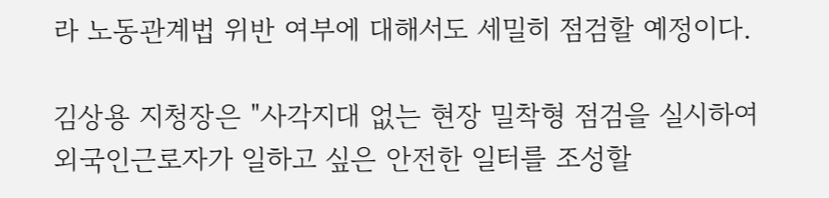라 노동관계법 위반 여부에 대해서도 세밀히 점검할 예정이다.

김상용 지청장은 "사각지대 없는 현장 밀착형 점검을 실시하여 외국인근로자가 일하고 싶은 안전한 일터를 조성할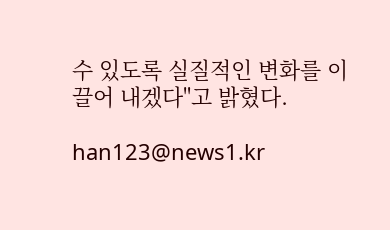수 있도록 실질적인 변화를 이끌어 내겠다"고 밝혔다.

han123@news1.kr